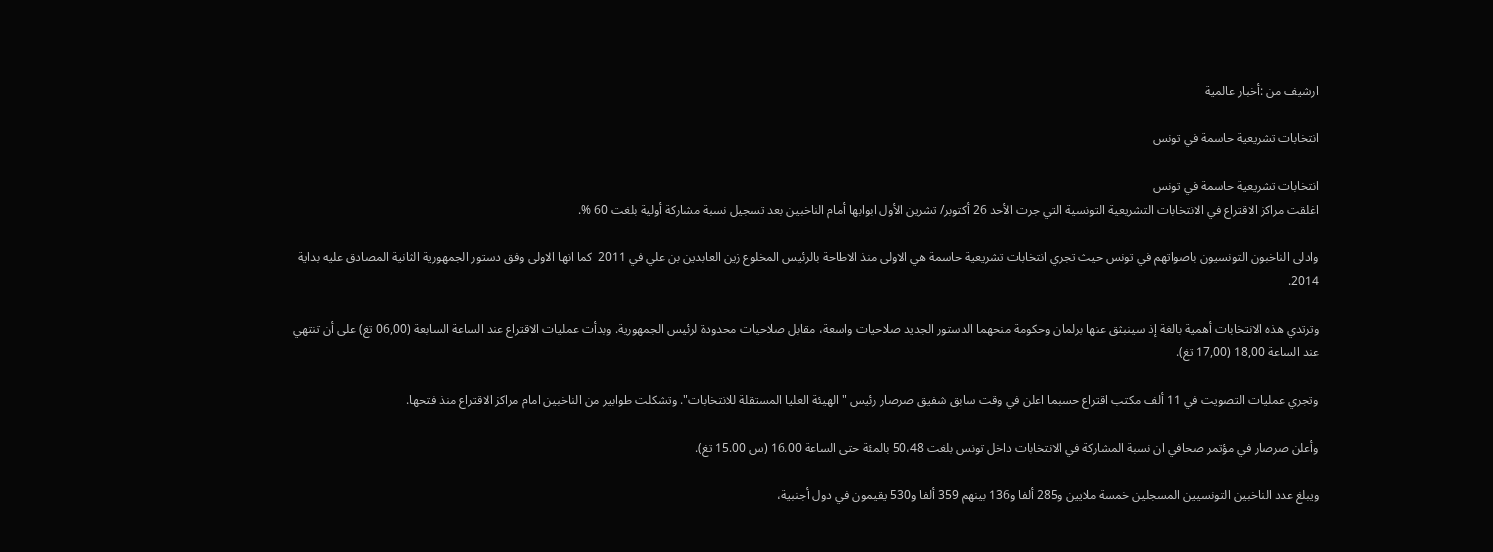ارشيف من :أخبار عالمية

انتخابات تشريعية حاسمة في تونس

انتخابات تشريعية حاسمة في تونس
اغلقت مراكز الاقتراع في الانتخابات التشريعية التونسية التي جرت الأحد 26 أكتوبر/ تشرين الأول ابوابها أمام الناخبين بعد تسجيل نسبة مشاركة أولية بلغت 60 %.

وادلى الناخبون التونسيون باصواتهم في تونس حيث تجري انتخابات تشريعية حاسمة هي الاولى منذ الاطاحة بالرئيس المخلوع زين العابدين بن علي في 2011  كما انها الاولى وفق دستور الجمهورية الثانية المصادق عليه بداية 2014.

وترتدي هذه الانتخابات أهمية بالغة إذ سينبثق عنها برلمان وحكومة منحهما الدستور الجديد صلاحيات واسعة، مقابل صلاحيات محدودة لرئيس الجمهورية. وبدأت عمليات الاقتراع عند الساعة السابعة (06,00 تغ) على أن تنتهي عند الساعة 18,00 (17,00 تغ).

وتجري عمليات التصويت في 11 ألف مكتب اقتراع حسبما اعلن في وقت سابق شفيق صرصار رئيس "الهيئة العليا المستقلة للانتخابات". وتشكلت طوابير من الناخبين امام مراكز الاقتراع منذ فتحها.

وأعلن صرصار في مؤتمر صحافي ان نسبة المشاركة في الانتخابات داخل تونس بلغت 50،48 بالمئة حتى الساعة 16.00 (س 15.00 تغ).

ويبلغ عدد الناخبين التونسيين المسجلين خمسة ملايين و285 ألفا و136 بينهم 359 ألفا و530 يقيمون في دول أجنبية،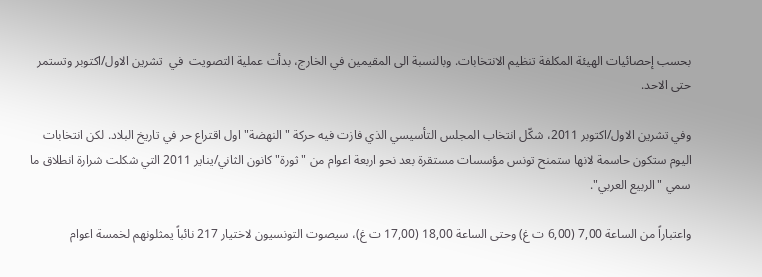بحسب إحصائيات الهيئة المكلفة تنظيم الانتخابات. وبالنسبة الى المقيمين في الخارج، بدأت عملية التصويت  في  تشرين الاول/اكتوبر وتستمر حتى الاحد.

وفي تشرين الاول/اكتوبر 2011، شكّل انتخاب المجلس التأسيسي الذي فازت فيه حركة "النهضة" اول اقتراع حر في تاريخ البلاد. لكن انتخابات اليوم ستكون حاسمة لانها ستمنح تونس مؤسسات مستقرة بعد نحو اربعة اعوام من "ثورة" كانون الثاني/يناير 2011 التي شكلت شرارة انطلاق ما سمي "الربيع العربي".

واعتباراً من الساعة 7,00 (6,00 ت غ) وحتى الساعة 18,00 (17,00 ت غ)، سيصوت التونسيون لاختيار 217 نائباً يمثلونهم لخمسة اعوام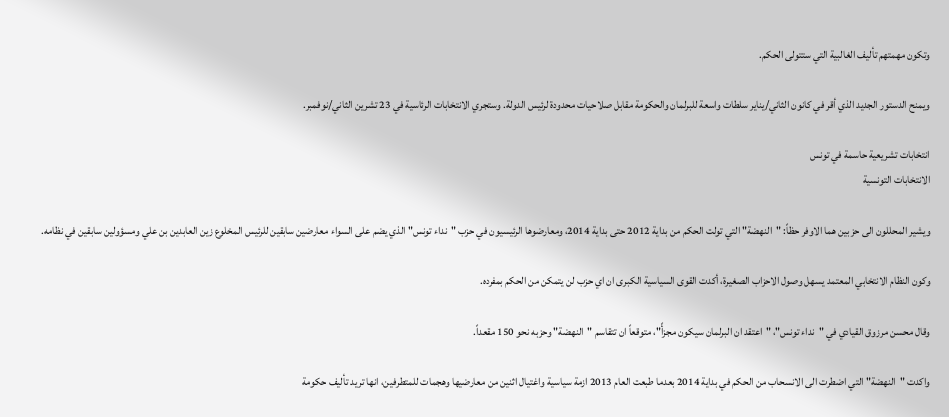وتكون مهمتهم تأليف الغالبية التي ستتولى الحكم.

ويمنح الدستور الجديد الذي أقر في كانون الثاني/يناير سلطات واسعة للبرلمان والحكومة مقابل صلاحيات محدودة لرئيس الدولة. وستجري الانتخابات الرئاسية في 23 تشرين الثاني/نوفمبر.

انتخابات تشريعية حاسمة في تونس
الانتخابات التونسية

ويشير المحللون الى حزبين هما الاوفر حظاً: "النهضة" التي تولت الحكم من بداية 2012 حتى بداية 2014، ومعارضوها الرئيسيون في حزب "نداء تونس" الذي يضم على السواء معارضين سابقين للرئيس المخلوع زين العابدين بن علي ومسؤولين سابقين في نظامه.

وكون النظام الانتخابي المعتمد يسهل وصول الاحزاب الصغيرة، أكدت القوى السياسية الكبرى ان اي حزب لن يتمكن من الحكم بمفرده.

وقال محسن مرزوق القيادي في "نداء تونس"، "اعتقد ان البرلمان سيكون مجزأً"، متوقعاً ان تتقاسم "النهضة" وحزبه نحو 150 مقعداً.

واكدت "النهضة" التي اضطرت الى الانسحاب من الحكم في بداية 2014 بعدما طبعت العام 2013 ازمة سياسية واغتيال اثنين من معارضيها وهجمات للمتطرفين، انها تريد تأليف حكومة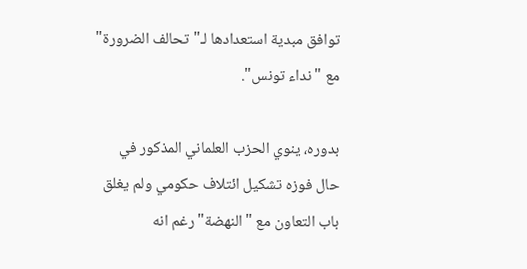توافق مبدية استعدادها لـ"تحالف الضرورة" مع "نداء تونس".

بدوره، ينوي الحزب العلماني المذكور في حال فوزه تشكيل ائتلاف حكومي ولم يغلق باب التعاون مع "النهضة" رغم انه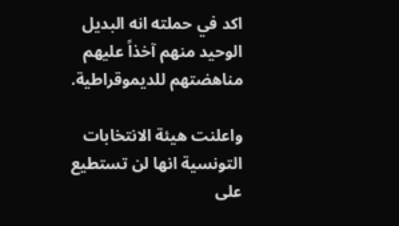اكد في حملته انه البديل الوحيد منهم آخذاً عليهم مناهضتهم للديموقراطية.

واعلنت هيئة الانتخابات التونسية انها لن تستطيع على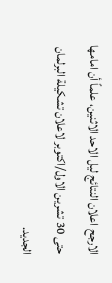الارجح اعلان النتائج ليل الاحد الاثنين، علماً أن امامها حتى 30 تشرين الاول/اكتوبر لاعلان تشكيلة البرلمان الجديد.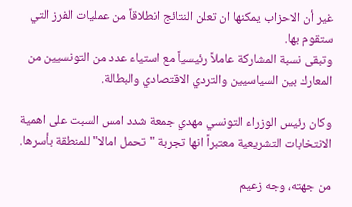غير أن الاحزاب يمكنها ان تعلن النتائج انطلاقاً من عمليات الفرز التي ستقوم بها.
وتبقى نسبة المشاركة عاملاً رئيسياً مع استياء عدد من التونسيين من المعارك بين السياسيين والتردي الاقتصادي والبطالة.

وكان رئيس الوزراء التونسي مهدي جمعة شدد امس السبت على اهمية الانتخابات التشريعية معتبراً انها تجربة "تحمل امالا" للمنطقة بأسرها.

من جهته، وجه زعيم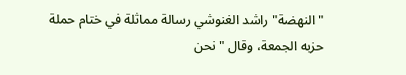"النهضة" راشد الغنوشي رسالة مماثلة في ختام حملة حزبه الجمعة، وقال "نحن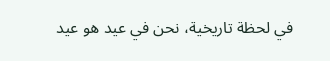في لحظة تاريخية، نحن في عيد هو عيد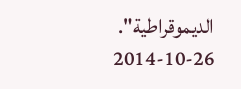الديموقراطية".
2014-10-26